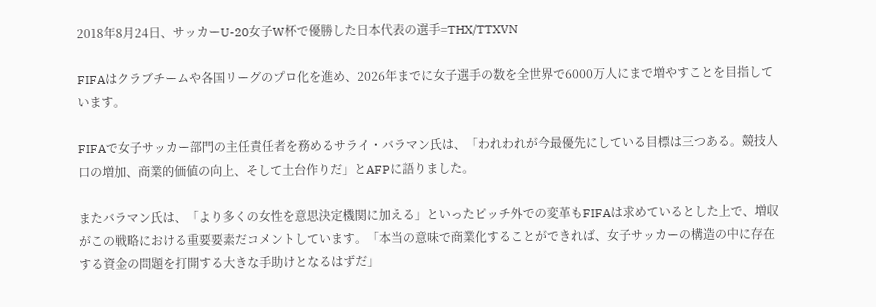2018年8月24日、サッカーU-20女子W杯で優勝した日本代表の選手=THX/TTXVN

FIFAはクラブチームや各国リーグのプロ化を進め、2026年までに女子選手の数を全世界で6000万人にまで増やすことを目指しています。

FIFAで女子サッカー部門の主任責任者を務めるサライ・バラマン氏は、「われわれが今最優先にしている目標は三つある。競技人口の増加、商業的価値の向上、そして土台作りだ」とAFPに語りました。

またバラマン氏は、「より多くの女性を意思決定機関に加える」といったピッチ外での変革もFIFAは求めているとした上で、増収がこの戦略における重要要素だコメントしています。「本当の意味で商業化することができれば、女子サッカーの構造の中に存在する資金の問題を打開する大きな手助けとなるはずだ」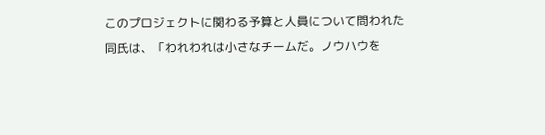このプロジェクトに関わる予算と人員について問われた同氏は、「われわれは小さなチームだ。ノウハウを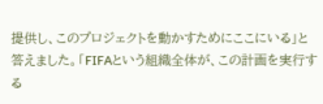提供し、このプロジェクトを動かすためにここにいる」と答えました。「FIFAという組織全体が、この計画を実行する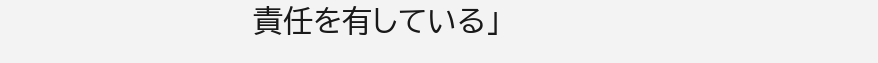責任を有している」